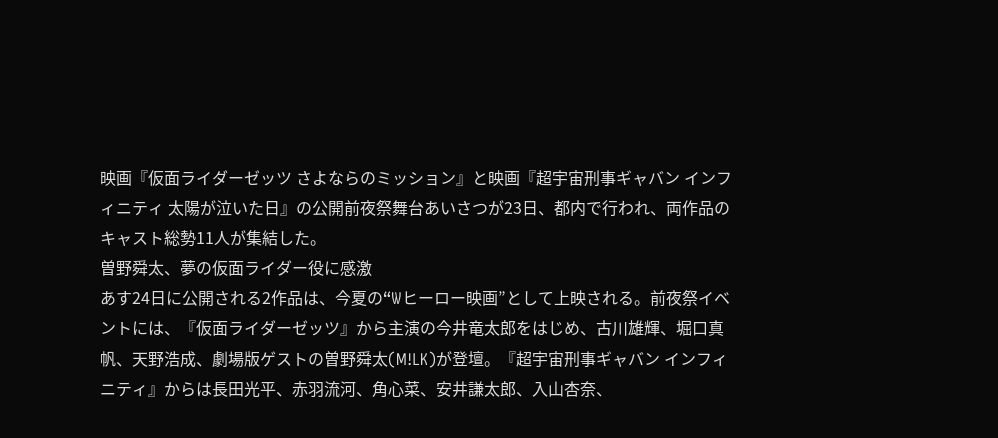映画『仮面ライダーゼッツ さよならのミッション』と映画『超宇宙刑事ギャバン インフィニティ 太陽が泣いた日』の公開前夜祭舞台あいさつが23日、都内で行われ、両作品のキャスト総勢11人が集結した。
曽野舜太、夢の仮面ライダー役に感激
あす24日に公開される2作品は、今夏の“Wヒーロー映画”として上映される。前夜祭イベントには、『仮面ライダーゼッツ』から主演の今井竜太郎をはじめ、古川雄輝、堀口真帆、天野浩成、劇場版ゲストの曽野舜太(M!LK)が登壇。『超宇宙刑事ギャバン インフィニティ』からは長田光平、赤羽流河、角心菜、安井謙太郎、入山杏奈、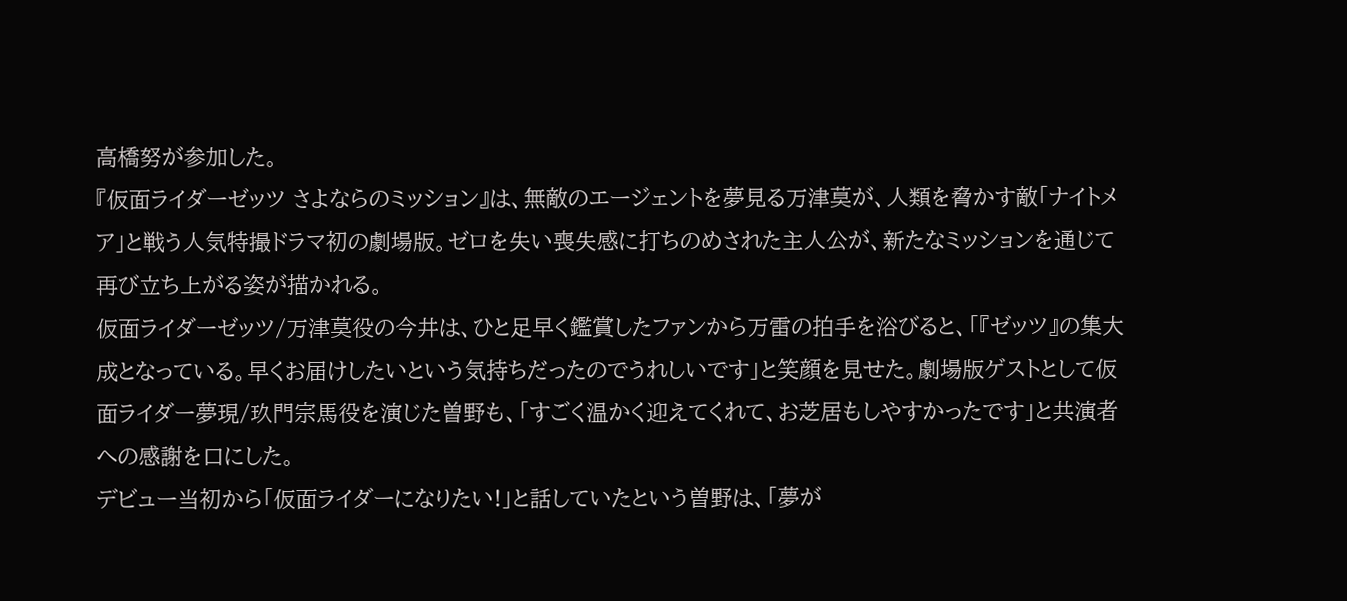高橋努が参加した。
『仮面ライダーゼッツ さよならのミッション』は、無敵のエージェントを夢見る万津莫が、人類を脅かす敵「ナイトメア」と戦う人気特撮ドラマ初の劇場版。ゼロを失い喪失感に打ちのめされた主人公が、新たなミッションを通じて再び立ち上がる姿が描かれる。
仮面ライダーゼッツ/万津莫役の今井は、ひと足早く鑑賞したファンから万雷の拍手を浴びると、「『ゼッツ』の集大成となっている。早くお届けしたいという気持ちだったのでうれしいです」と笑顔を見せた。劇場版ゲストとして仮面ライダー夢現/玖門宗馬役を演じた曽野も、「すごく温かく迎えてくれて、お芝居もしやすかったです」と共演者への感謝を口にした。
デビュー当初から「仮面ライダーになりたい!」と話していたという曽野は、「夢が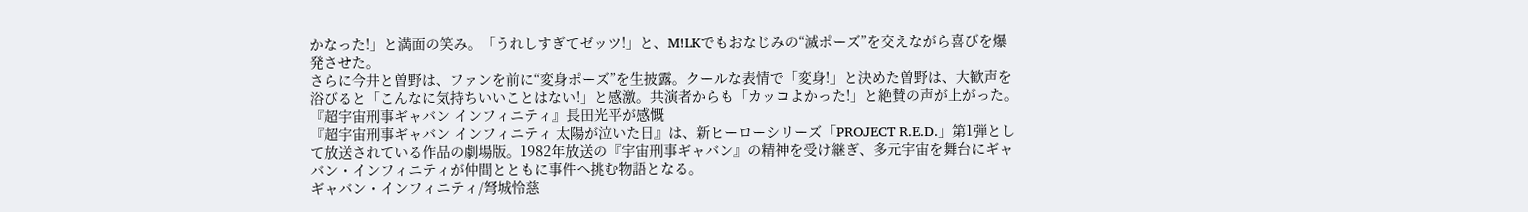かなった!」と満面の笑み。「うれしすぎてゼッツ!」と、M!LKでもおなじみの“滅ポーズ”を交えながら喜びを爆発させた。
さらに今井と曽野は、ファンを前に“変身ポーズ”を生披露。クールな表情で「変身!」と決めた曽野は、大歓声を浴びると「こんなに気持ちいいことはない!」と感激。共演者からも「カッコよかった!」と絶賛の声が上がった。
『超宇宙刑事ギャバン インフィニティ』長田光平が感慨
『超宇宙刑事ギャバン インフィニティ 太陽が泣いた日』は、新ヒーローシリーズ「PROJECT R.E.D.」第1弾として放送されている作品の劇場版。1982年放送の『宇宙刑事ギャバン』の精神を受け継ぎ、多元宇宙を舞台にギャバン・インフィニティが仲間とともに事件へ挑む物語となる。
ギャバン・インフィニティ/弩城怜慈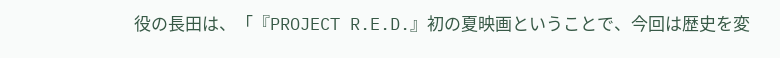役の長田は、「『PROJECT R.E.D.』初の夏映画ということで、今回は歴史を変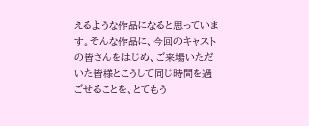えるような作品になると思っています。そんな作品に、今回のキャストの皆さんをはじめ、ご来場いただいた皆様とこうして同じ時間を過ごせることを、とてもう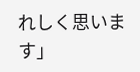れしく思います」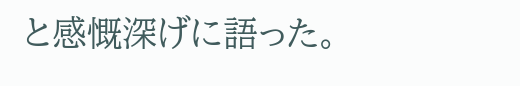と感慨深げに語った。